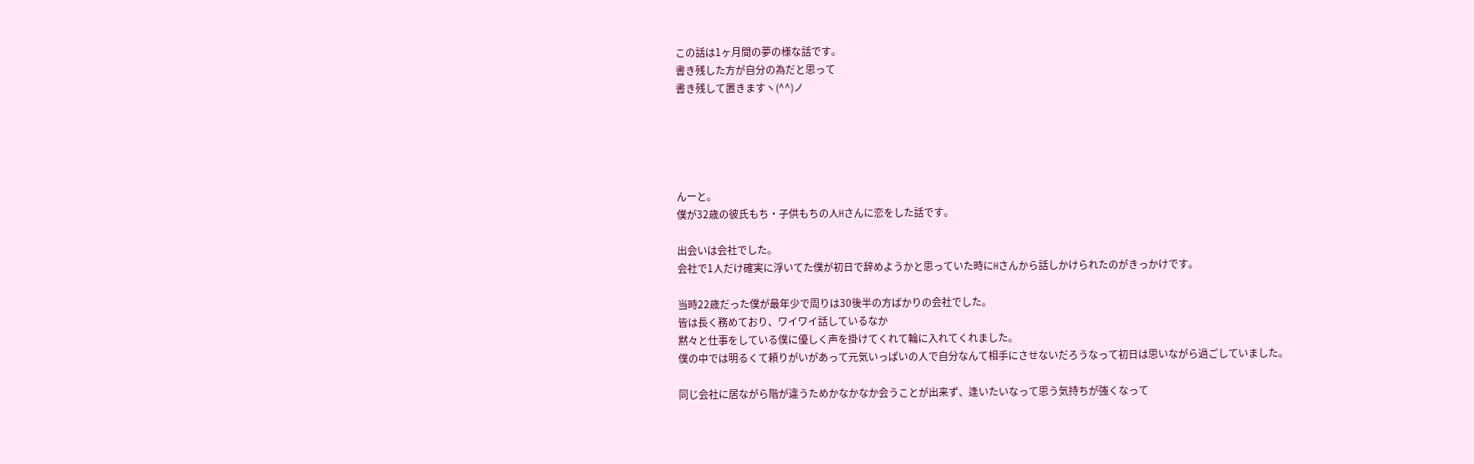この話は1ヶ月間の夢の様な話です。
書き残した方が自分の為だと思って
書き残して置きますヽ(^^)ノ





んーと。
僕が32歳の彼氏もち・子供もちの人Hさんに恋をした話です。

出会いは会社でした。
会社で1人だけ確実に浮いてた僕が初日で辞めようかと思っていた時にHさんから話しかけられたのがきっかけです。

当時22歳だった僕が最年少で周りは30後半の方ばかりの会社でした。
皆は長く務めており、ワイワイ話しているなか
黙々と仕事をしている僕に優しく声を掛けてくれて輪に入れてくれました。
僕の中では明るくて頼りがいがあって元気いっぱいの人で自分なんて相手にさせないだろうなって初日は思いながら過ごしていました。

同じ会社に居ながら階が違うためかなかなか会うことが出来ず、逢いたいなって思う気持ちが強くなって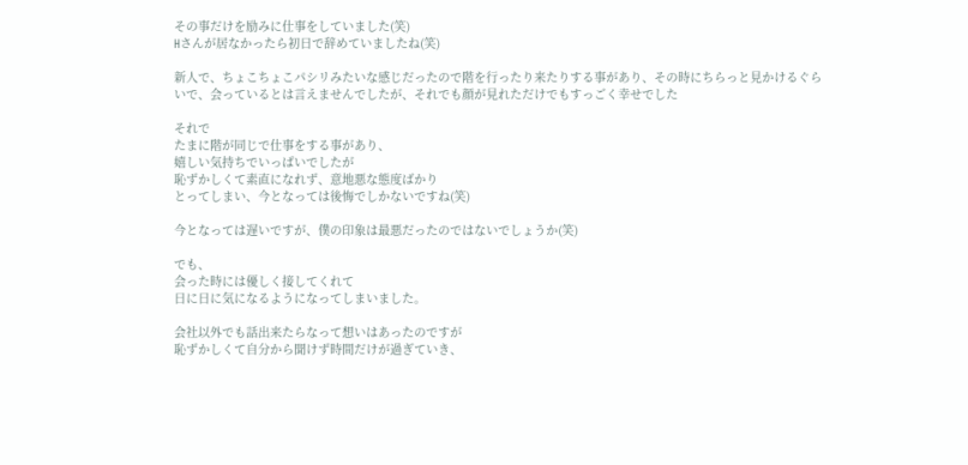その事だけを励みに仕事をしていました(笑)
Hさんが居なかったら初日で辞めていましたね(笑)

新人で、ちょこちょこパシリみたいな感じだったので階を行ったり来たりする事があり、その時にちらっと見かけるぐらいで、会っているとは言えませんでしたが、それでも顔が見れただけでもすっごく幸せでした

それで
たまに階が同じで仕事をする事があり、
嬉しい気持ちでいっぱいでしたが
恥ずかしくて素直になれず、意地悪な態度ばかり
とってしまい、今となっては後悔でしかないですね(笑)

今となっては遅いですが、僕の印象は最悪だったのではないでしょうか(笑)

でも、
会った時には優しく接してくれて
日に日に気になるようになってしまいました。

会社以外でも話出来たらなって想いはあったのですが
恥ずかしくて自分から聞けず時間だけが過ぎていき、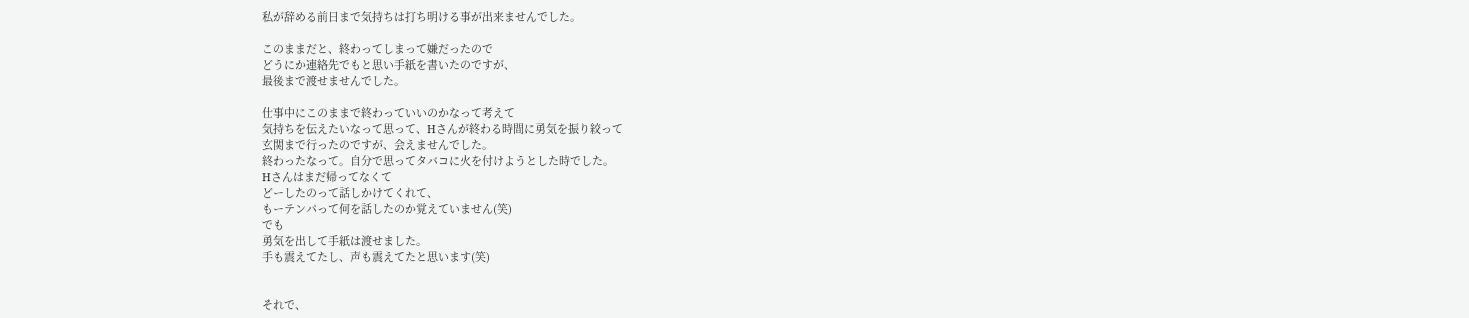私が辞める前日まで気持ちは打ち明ける事が出来ませんでした。

このままだと、終わってしまって嫌だったので
どうにか連絡先でもと思い手紙を書いたのですが、
最後まで渡せませんでした。

仕事中にこのままで終わっていいのかなって考えて
気持ちを伝えたいなって思って、Hさんが終わる時間に勇気を振り絞って
玄関まで行ったのですが、会えませんでした。
終わったなって。自分で思ってタバコに火を付けようとした時でした。
Hさんはまだ帰ってなくて
どーしたのって話しかけてくれて、
もーテンパって何を話したのか覚えていません(笑)
でも
勇気を出して手紙は渡せました。
手も震えてたし、声も震えてたと思います(笑)


それで、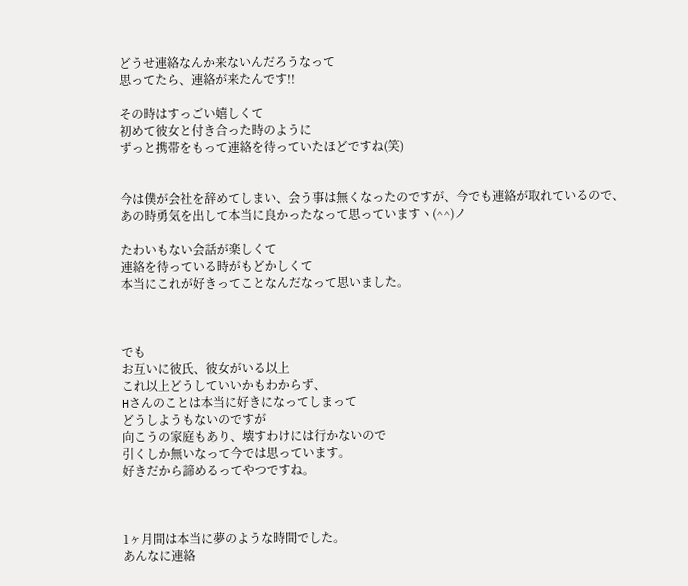どうせ連絡なんか来ないんだろうなって
思ってたら、連絡が来たんです!!

その時はすっごい嬉しくて
初めて彼女と付き合った時のように
ずっと携帯をもって連絡を待っていたほどですね(笑)


今は僕が会社を辞めてしまい、会う事は無くなったのですが、今でも連絡が取れているので、
あの時勇気を出して本当に良かったなって思っていますヽ(^^)ノ

たわいもない会話が楽しくて
連絡を待っている時がもどかしくて
本当にこれが好きってことなんだなって思いました。



でも
お互いに彼氏、彼女がいる以上
これ以上どうしていいかもわからず、
Hさんのことは本当に好きになってしまって
どうしようもないのですが
向こうの家庭もあり、壊すわけには行かないので
引くしか無いなって今では思っています。
好きだから諦めるってやつですね。



1ヶ月間は本当に夢のような時間でした。
あんなに連絡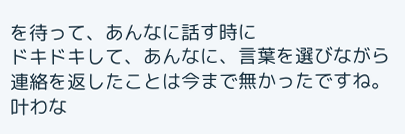を待って、あんなに話す時に
ドキドキして、あんなに、言葉を選びながら連絡を返したことは今まで無かったですね。
叶わな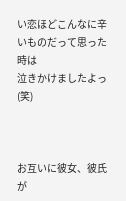い恋ほどこんなに辛いものだって思った時は
泣きかけましたよっ(笑)



お互いに彼女、彼氏が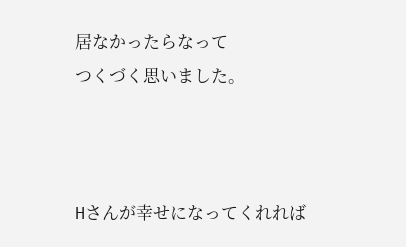居なかったらなって
つくづく思いました。



Hさんが幸せになってくれれば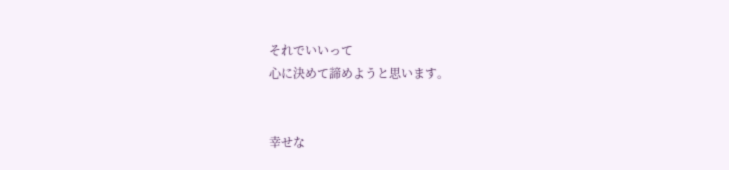それでいいって
心に決めて諦めようと思います。


幸せな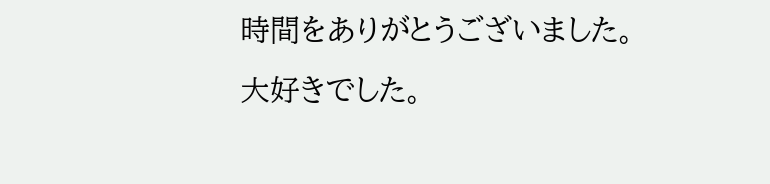時間をありがとうございました。
大好きでした。